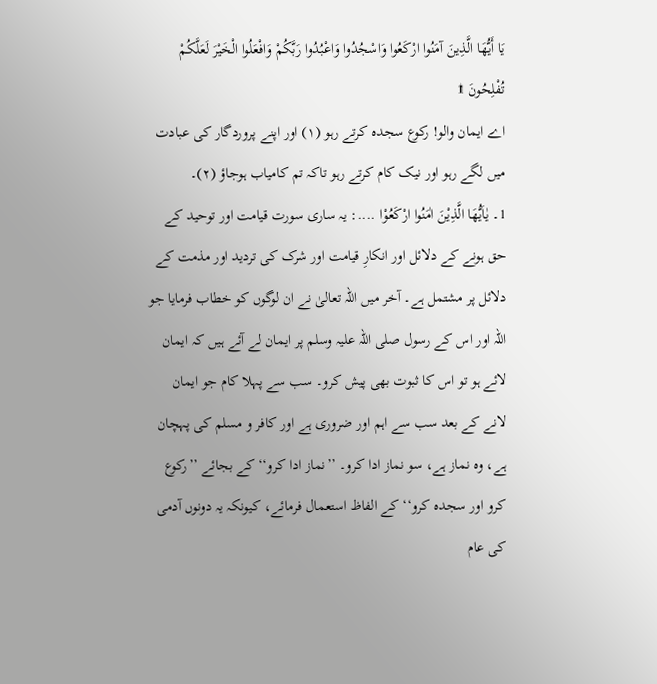يَا أَيُّهَا الَّذِينَ آمَنُوا ارْكَعُوا وَاسْجُدُوا وَاعْبُدُوا رَبَّكُمْ وَافْعَلُوا الْخَيْرَ لَعَلَّكُمْ تُفْلِحُونَ ۩
اے ایمان والو! رکوع سجدہ کرتے رہو (١) اور اپنے پروردگار کی عبادت میں لگے رہو اور نیک کام کرتے رہو تاکہ تم کامیاب ہوجاؤ (٢)۔
1۔ يٰاَيُّهَا الَّذِيْنَ اٰمَنُوا ارْكَعُوْا ....: یہ ساری سورت قیامت اور توحید کے حق ہونے کے دلائل اور انکارِ قیامت اور شرک کی تردید اور مذمت کے دلائل پر مشتمل ہے۔ آخر میں اللہ تعالیٰ نے ان لوگوں کو خطاب فرمایا جو اللہ اور اس کے رسول صلی اللہ علیہ وسلم پر ایمان لے آئے ہیں کہ ایمان لائے ہو تو اس کا ثبوت بھی پیش کرو۔ سب سے پہلا کام جو ایمان لانے کے بعد سب سے اہم اور ضروری ہے اور کافر و مسلم کی پہچان ہے، وہ نماز ہے، سو نماز ادا کرو۔ ’’نماز ادا کرو‘‘ کے بجائے ’’رکوع کرو اور سجدہ کرو‘‘ کے الفاظ استعمال فرمائے، کیونکہ یہ دونوں آدمی کی عام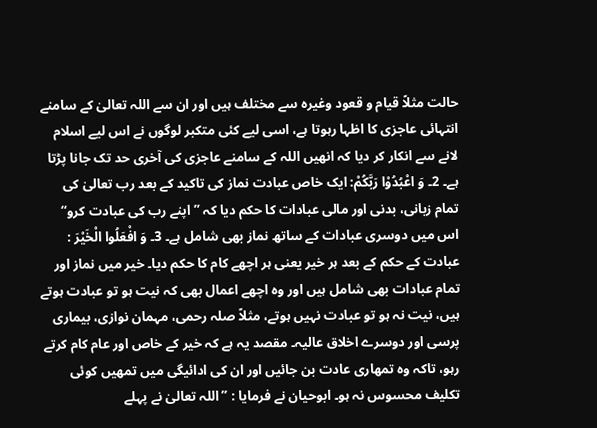حالت مثلاً قیام و قعود وغیرہ سے مختلف ہیں اور ان سے اللہ تعالیٰ کے سامنے انتہائی عاجزی کا اظہا رہوتا ہے، اسی لیے کئی متکبر لوگوں نے اس لیے اسلام لانے سے انکار کر دیا کہ انھیں اللہ کے سامنے عاجزی کی آخری حد تک جانا پڑتا ہے۔ 2۔ وَ اعْبُدُوْا رَبَّكُمْ: ایک خاص عبادت نماز کی تاکید کے بعد رب تعالیٰ کی تمام زبانی، بدنی اور مالی عبادات کا حکم دیا کہ ’’اپنے رب کی عبادت کرو‘‘ اس میں دوسری عبادات کے ساتھ نماز بھی شامل ہے۔ 3۔ وَ افْعَلُوا الْخَيْرَ : عبادت کے حکم کے بعد ہر خیر یعنی ہر اچھے کام کا حکم دیا۔ خیر میں نماز اور تمام عبادات بھی شامل ہیں اور وہ اچھے اعمال بھی کہ نیت ہو تو عبادت ہوتے ہیں، نیت نہ ہو تو عبادت نہیں ہوتے، مثلاً صلہ رحمی، مہمان نوازی، بیماری پرسی اور دوسرے اخلاق عالیہ۔ مقصد یہ ہے کہ خیر کے خاص اور عام کام کرتے رہو، تاکہ وہ تمھاری عادت بن جائیں اور ان کی ادائیگی میں تمھیں کوئی تکلیف محسوس نہ ہو۔ ابوحیان نے فرمایا : ’’اللہ تعالیٰ نے پہلے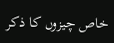خاص چیزوں کا ذکر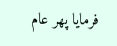فرمایا پھر عام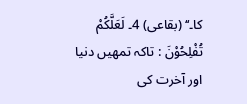کا۔‘‘ (بقاعی) 4۔ لَعَلَّكُمْ تُفْلِحُوْنَ : تاکہ تمھیں دنیا اور آخرت کی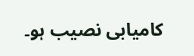کامیابی نصیب ہو۔